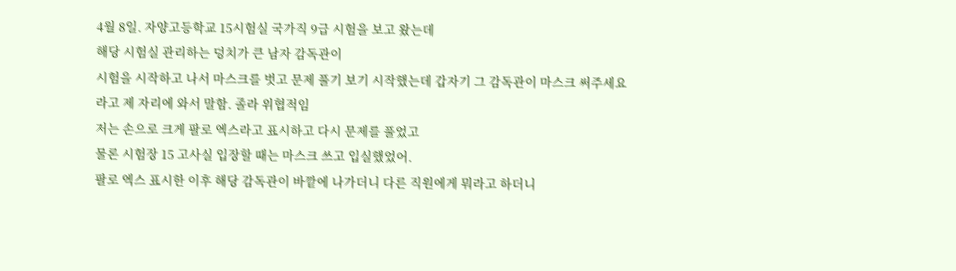4월 8일. 자양고등학교 15시험실 국가직 9급 시험을 보고 왔는데
해당 시험실 관리하는 덩치가 큰 남자 감독관이
시험을 시작하고 나서 마스크를 벗고 문제 풀기 보기 시작했는데 갑자기 그 감독관이 마스크 써주세요
라고 제 자리에 와서 말함. 졸라 위협적임
저는 손으로 크게 팔로 엑스라고 표시하고 다시 문제를 풀었고
물론 시험장 15 고사실 입장할 때는 마스크 쓰고 입실했었어.
팔로 엑스 표시한 이후 해당 감독관이 바깥에 나가더니 다른 직원에게 뭐라고 하더니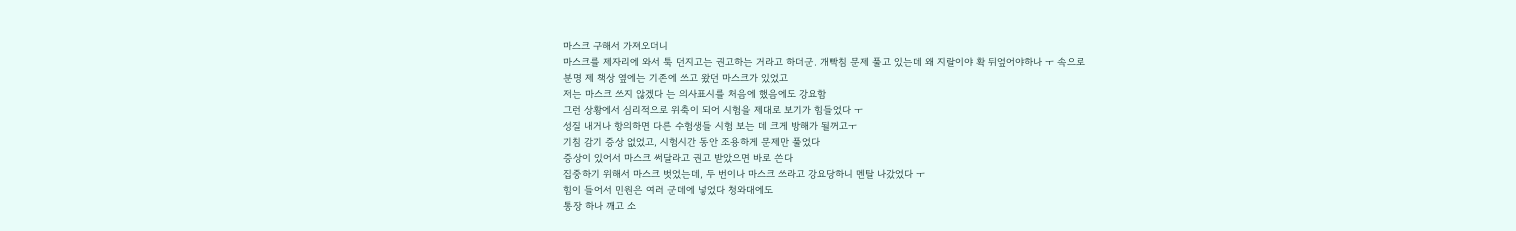마스크 구해서 가져오더니
마스크를 제자리에 와서 툭 던지고는 권고하는 거라고 하더군. 개빡침 문제 풀고 있는데 왜 지랄이야 확 뒤엎어야하나 ㅜ 속으로
분명 제 책상 옆에는 기존에 쓰고 왔던 마스크가 있었고
저는 마스크 쓰지 않겠다 는 의사표시를 처음에 했음에도 강요함
그런 상황에서 심리적으로 위축이 되어 시험을 제대로 보기가 힘들었다 ㅜ
성질 내거나 항의하면 다른 수험생들 시험 보는 데 크게 방해가 될꺼고ㅜ
기침 감기 증상 없었고, 시험시간 동안 조용하게 문제만 풀었다
증상이 있어서 마스크 써달라고 권고 받았으면 바로 쓴다
집중하기 위해서 마스크 벗었는데, 두 번이나 마스크 쓰라고 강요당하니 멘탈 나갔었다 ㅜ
힘이 들어서 민원은 여러 군데에 넣었다 청와대에도
통장 하나 깨고 소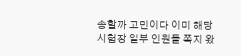송할까 고민이다 이미 해당 시험장 일부 인원들 쪽지 왔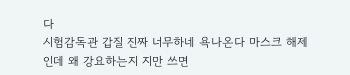다
시험감독관 갑질 진짜 너무하네 욕나온다 마스크 해제 인데 왜 강요하는지 지만 쓰면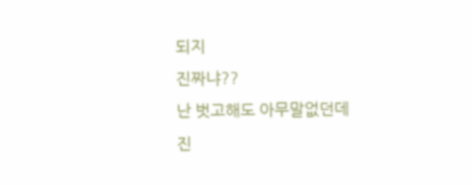되지
진짜냐??
난 벗고해도 아무말없던데
진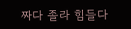짜다 졸라 힘들다